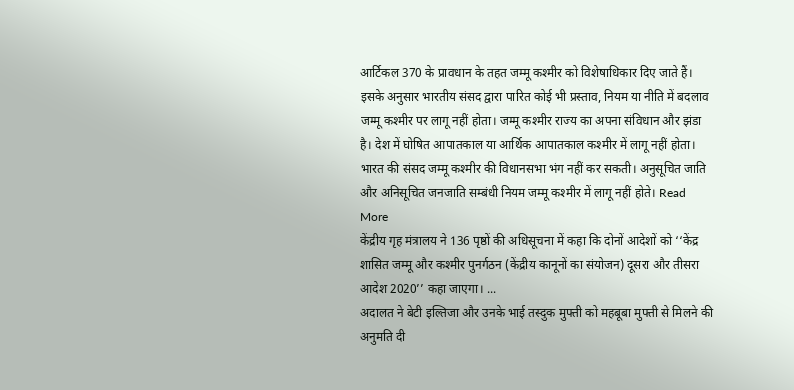आर्टिकल 370 के प्रावधान के तहत जम्मू कश्मीर को विशेषाधिकार दिए जाते हैं। इसके अनुसार भारतीय संसद द्वारा पारित कोई भी प्रस्ताव, नियम या नीति में बदलाव जम्मू कश्मीर पर लागू नहीं होता। जम्मू कश्मीर राज्य का अपना संविधान और झंडा है। देश में घोषित आपातकाल या आर्थिक आपातकाल कश्मीर में लागू नहीं होता। भारत की संसद जम्मू कश्मीर की विधानसभा भंग नहीं कर सकती। अनुसूचित जाति और अनिसूचित जनजाति सम्बंधी नियम जम्मू कश्मीर में लागू नहीं होते। Read More
केंद्रीय गृह मंत्रालय ने 136 पृष्ठों की अधिसूचना में कहा कि दोनों आदेशों को ‘‘केंद्र शासित जम्मू और कश्मीर पुनर्गठन (केंद्रीय कानूनों का संयोजन) दूसरा और तीसरा आदेश 2020’’ कहा जाएगा। ...
अदालत ने बेटी इल्तिजा और उनके भाई तस्दुक मुफ्ती को महबूबा मुफ्ती से मिलने की अनुमति दी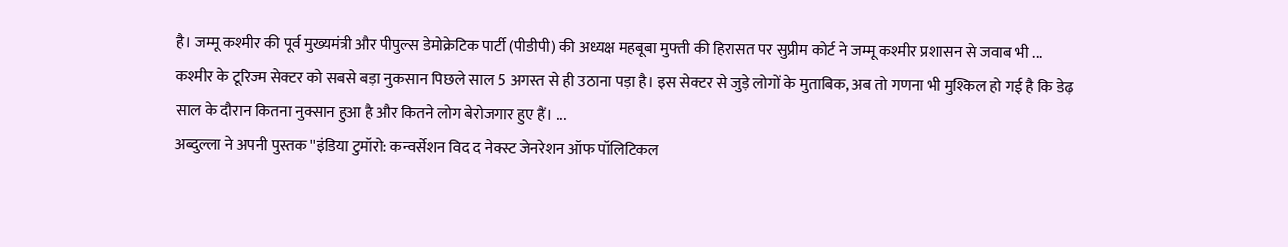है। जम्मू कश्मीर की पूर्व मुख्यमंत्री और पीपुल्स डेमोक्रेटिक पार्टी (पीडीपी) की अध्यक्ष महबूबा मुफ्ती की हिरासत पर सुप्रीम कोर्ट ने जम्मू कश्मीर प्रशासन से जवाब भी ...
कश्मीर के टूरिज्म सेक्टर को सबसे बड़ा नुकसान पिछले साल 5 अगस्त से ही उठाना पड़ा है। इस सेक्टर से जुड़े लोगों के मुताबिक, अब तो गणना भी मुश्किल हो गई है कि डेढ़ साल के दौरान कितना नुक्सान हुआ है और कितने लोग बेरोजगार हुए हैं। ...
अब्दुल्ला ने अपनी पुस्तक ''इंडिया टुमॉरो: कन्वर्सेशन विद द नेक्स्ट जेनरेशन ऑफ पॉलिटिकल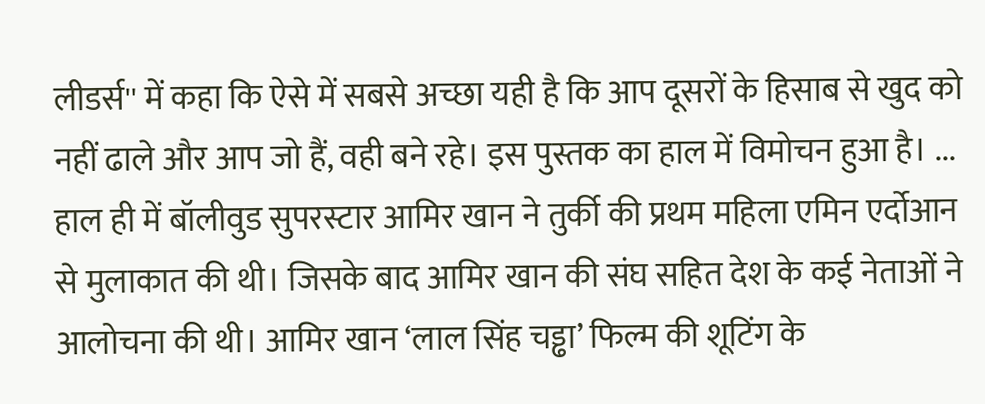लीडर्स'' में कहा कि ऐसे में सबसे अच्छा यही है कि आप दूसरों के हिसाब से खुद को नहीं ढाले और आप जो हैं, वही बने रहे। इस पुस्तक का हाल में विमोचन हुआ है। ...
हाल ही में बॉलीवुड सुपरस्टार आमिर खान ने तुर्की की प्रथम महिला एमिन एर्दोआन से मुलाकात की थी। जिसके बाद आमिर खान की संघ सहित देश के कई नेताओं ने आलोचना की थी। आमिर खान ‘लाल सिंह चड्ढा’ फिल्म की शूटिंग के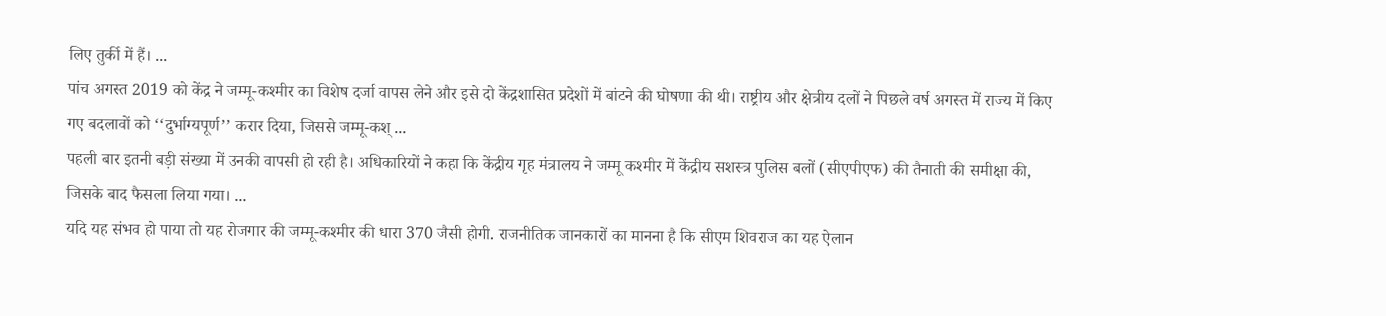लिए तुर्की में हैं। ...
पांच अगस्त 2019 को केंद्र ने जम्मू-कश्मीर का विशेष दर्जा वापस लेने और इसे दो केंद्रशासित प्रदेशों में बांटने की घोषणा की थी। राष्ट्रीय और क्षेत्रीय दलों ने पिछले वर्ष अगस्त में राज्य में किए गए बदलावों को ‘‘दुर्भाग्यपूर्ण’’ करार दिया, जिससे जम्मू-कश् ...
पहली बार इतनी बड़ी संख्या में उनकी वापसी हो रही है। अधिकारियों ने कहा कि केंद्रीय गृह मंत्रालय ने जम्मू कश्मीर में केंद्रीय सशस्त्र पुलिस बलों (सीएपीएफ) की तैनाती की समीक्षा की, जिसके बाद फैसला लिया गया। ...
यदि यह संभव हो पाया तो यह रोजगार की जम्मू-कश्मीर की धारा 370 जैसी होगी. राजनीतिक जानकारों का मानना है कि सीएम शिवराज का यह ऐलान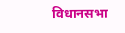विधानसभा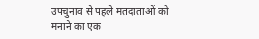उपचुनाव से पहले मतदाताओं को मनाने का एक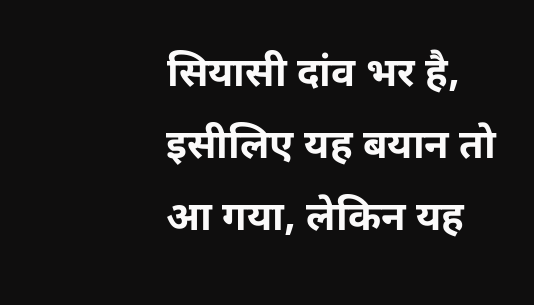सियासी दांव भर है, इसीलिए यह बयान तो आ गया, लेकिन यह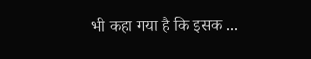भी कहा गया है कि इसक ...